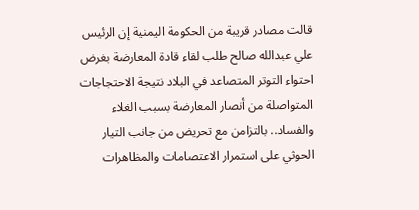قالت مصادر قريبة من الحكومة اليمنية إن الرئيس علي عبدالله صالح طلب لقاء قادة المعارضة بغرض احتواء التوتر المتصاعد في البلاد نتيجة الاحتجاجات المتواصلة من أنصار المعارضة بسبب الغلاء والفساد.. بالتزامن مع تحريض من جانب التيار الحوثي على استمرار الاعتصامات والمظاهرات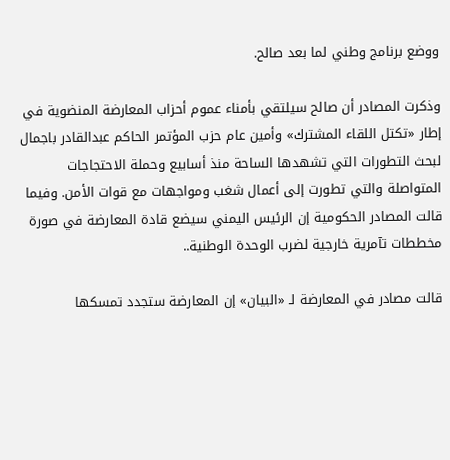ووضع برنامج وطني لما بعد صالح.

وذكرت المصادر أن صالح سيلتقي بأمناء عموم أحزاب المعارضة المنضوية في إطار «تكتل اللقاء المشترك» وأمين عام حزب المؤتمر الحاكم عبدالقادر باجمال لبحث التطورات التي تشهدها الساحة منذ أسابيع وحملة الاحتجاجات المتواصلة والتي تطورت إلى أعمال شغب ومواجهات مع قوات الأمن. وفيما قالت المصادر الحكومية إن الرئيس اليمني سيضع قادة المعارضة في صورة مخططات تآمرية خارجية لضرب الوحدة الوطنية..

قالت مصادر في المعارضة لـ «البيان» إن المعارضة ستجدد تمسكها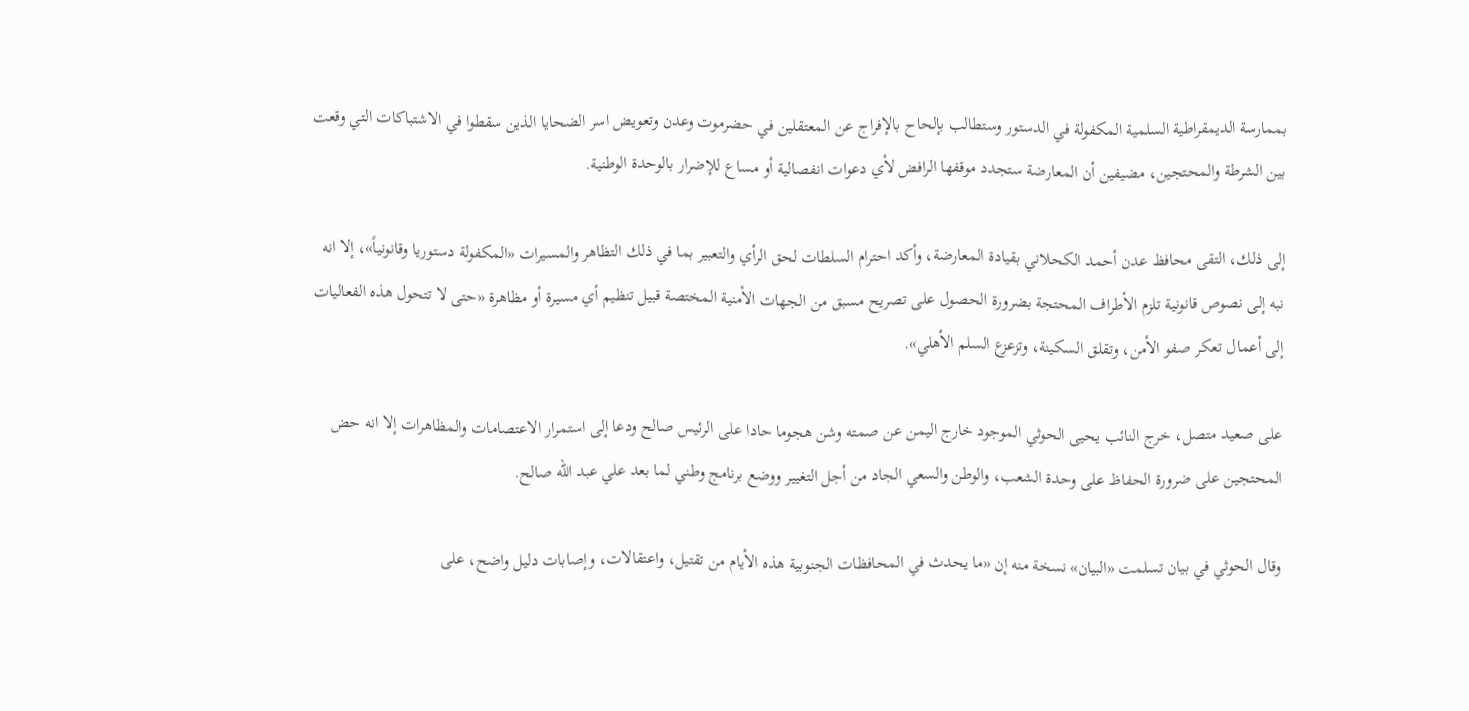بممارسة الديمقراطية السلمية المكفولة في الدستور وستطالب بإلحاح بالإفراج عن المعتقلين في حضرموت وعدن وتعويض اسر الضحايا الذين سقطوا في الاشتباكات التي وقعت بين الشرطة والمحتجين، مضيفين أن المعارضة ستجدد موقفها الرافض لأي دعوات انفصالية أو مساع للإضرار بالوحدة الوطنية.

إلى ذلك، التقى محافظ عدن أحمد الكحلاني بقيادة المعارضة، وأكد احترام السلطات لحق الرأي والتعبير بما في ذلك التظاهر والمسيرات «المكفولة دستوريا وقانونياً»، إلا انه نبه إلى نصوص قانونية تلزم الأطراف المحتجة بضرورة الحصول على تصريح مسبق من الجهات الأمنية المختصة قبيل تنظيم أي مسيرة أو مظاهرة «حتى لا تتحول هذه الفعاليات إلى أعمال تعكر صفو الأمن، وتقلق السكينة، وتزعزع السلم الأهلي».

على صعيد متصل، خرج النائب يحيى الحوثي الموجود خارج اليمن عن صمته وشن هجوما حادا على الرئيس صالح ودعا إلى استمرار الاعتصامات والمظاهرات إلا انه حض المحتجين على ضرورة الحفاظ على وحدة الشعب، والوطن والسعي الجاد من أجل التغيير ووضع برنامج وطني لما بعد علي عبد الله صالح.

وقال الحوثي في بيان تسلمت «البيان» نسخة منه إن «ما يحدث في المحافظات الجنوبية هذه الأيام من تقتيل، واعتقالات، وإصابات دليل واضح، على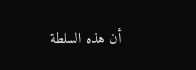أن هذه السلطة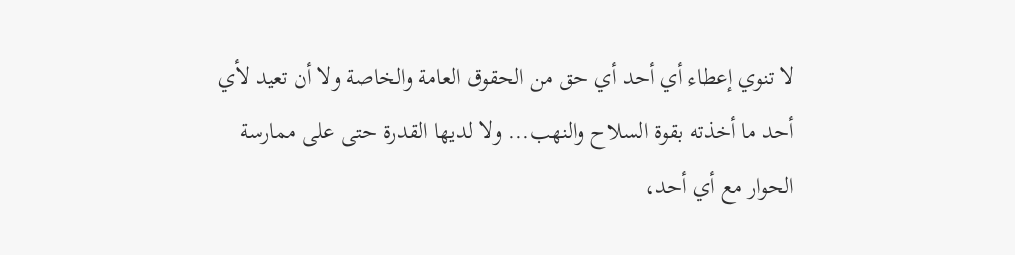لا تنوي إعطاء أي أحد أي حق من الحقوق العامة والخاصة ولا أن تعيد لأي أحد ما أخذته بقوة السلاح والنهب... ولا لديها القدرة حتى على ممارسة الحوار مع أي أحد،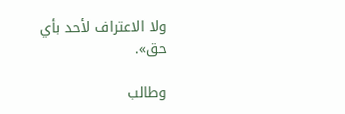ولا الاعتراف لأحد بأي حق».

وطالب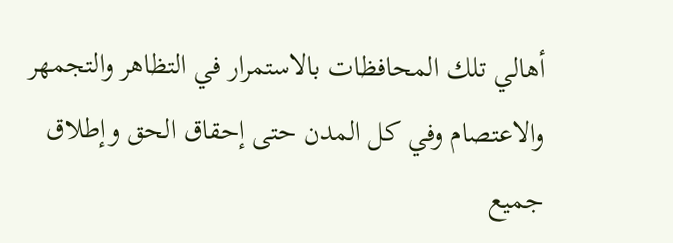أهالي تلك المحافظات بالاستمرار في التظاهر والتجمهر والاعتصام وفي كل المدن حتى إحقاق الحق وإطلاق جميع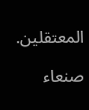المعتقلين.

صنعاء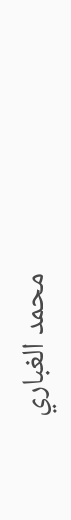محمد الغباري